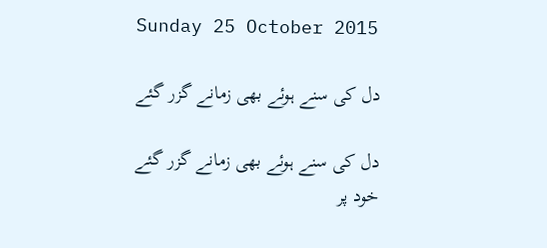Sunday 25 October 2015

دل کی سنے ہوئے بھی زمانے گزر گئے

دل کی سنے ہوئے بھی زمانے گزر گئے
خود پر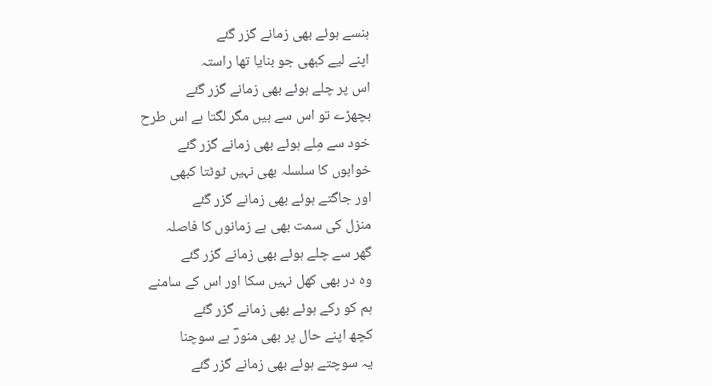ہنسے ہوئے بھی زمانے گزر گئے
اپنے لیے کبھی جو بنایا تھا راستہ
اس پر چلے ہوئے بھی زمانے گزر گئے
بچھڑے تو اس سے ہیں مگر لگتا ہے اس طرح
خود سے مِلے ہوئے بھی زمانے گزر گئے
خوابوں کا سلسلہ بھی نہیں ٹوٹتا کبھی
اور جاگتے ہوئے بھی زمانے گزر گئے
منزل کی سمت بھی ہے زمانوں کا فاصلہ
گھر سے چلے ہوئے بھی زمانے گزر گئے
وہ در بھی کھل نہیں سکا اور اس کے سامنے
ہم کو رکے ہوئے بھی زمانے گزر گئے
کچھ اپنے حال پر بھی منورؔ ہے سوچنا
یہ سوچتے ہوئے بھی زمانے گزر گئے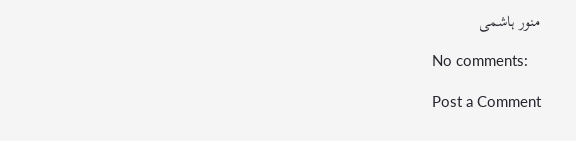منور ہاشمی

No comments:

Post a Comment